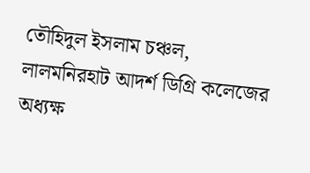তৌহিদুল ইসলাম চঞ্চল,
লালমনিরহাট আদর্শ ডিগ্রি কলেজের অধ্যক্ষ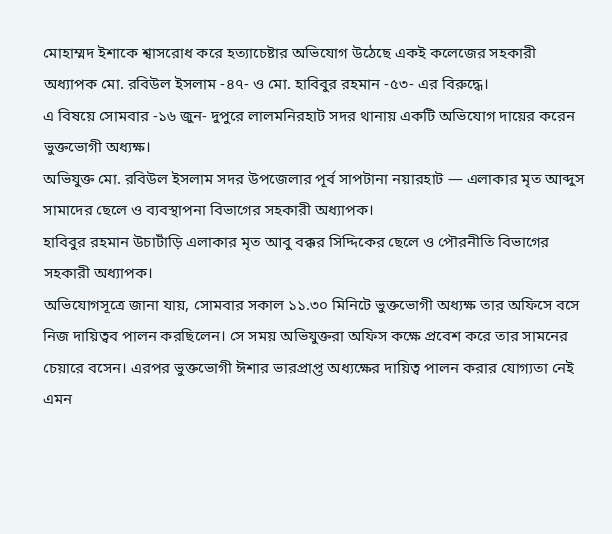মোহাম্মদ ইশাকে শ্বাসরোধ করে হত্যাচেষ্টার অভিযোগ উঠেছে একই কলেজের সহকারী অধ্যাপক মো. রবিউল ইসলাম -৪৭- ও মো. হাবিবুর রহমান -৫৩- এর বিরুদ্ধে।
এ বিষয়ে সোমবার -১৬ জুন- দুপুরে লালমনিরহাট সদর থানায় একটি অভিযোগ দায়ের করেন ভুক্তভোগী অধ্যক্ষ।
অভিযুক্ত মো. রবিউল ইসলাম সদর উপজেলার পূর্ব সাপটানা নয়ারহাট — এলাকার মৃত আব্দুস সামাদের ছেলে ও ব্যবস্থাপনা বিভাগের সহকারী অধ্যাপক।
হাবিবুর রহমান উচাটাঁড়ি এলাকার মৃত আবু বক্কর সিদ্দিকের ছেলে ও পৌরনীতি বিভাগের সহকারী অধ্যাপক।
অভিযোগসূত্রে জানা যায়, সোমবার সকাল ১১.৩০ মিনিটে ভুক্তভোগী অধ্যক্ষ তার অফিসে বসে নিজ দায়িত্বব পালন করছিলেন। সে সময় অভিযুক্তরা অফিস কক্ষে প্রবেশ করে তার সামনের চেয়ারে বসেন। এরপর ভুক্তভোগী ঈশার ভারপ্রাপ্ত অধ্যক্ষের দায়িত্ব পালন করার যোগ্যতা নেই এমন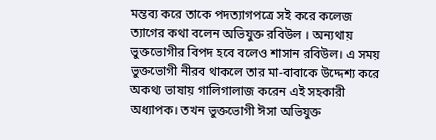মন্তব্য করে তাকে পদত্যাগপত্রে সই করে কলেজ ত্যাগের কথা বলেন অভিযুক্ত রবিউল । অন্যথায় ভুক্তভোগীর বিপদ হবে বলেও শাসান রবিউল। এ সময় ভুক্তভোগী নীরব থাকলে তার মা-বাবাকে উদ্দেশ্য করে অকথ্য ভাষায় গালিগালাজ করেন এই সহকারী অধ্যাপক। তখন ভুক্তভোগী ঈসা অভিযুক্ত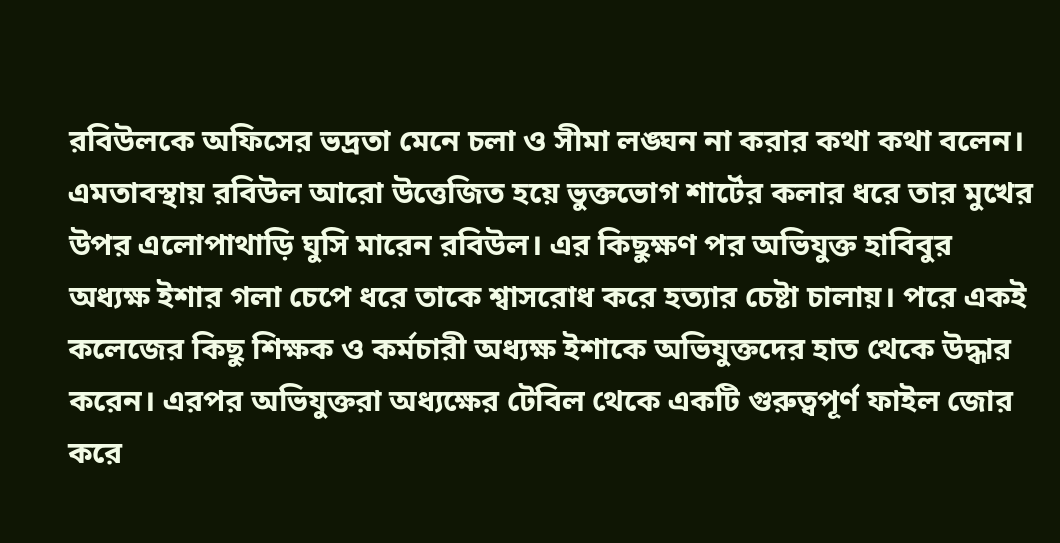রবিউলকে অফিসের ভদ্রতা মেনে চলা ও সীমা লঙ্ঘন না করার কথা কথা বলেন। এমতাবস্থায় রবিউল আরো উত্তেজিত হয়ে ভুক্তভোগ শার্টের কলার ধরে তার মুখের উপর এলোপাথাড়ি ঘুসি মারেন রবিউল। এর কিছুক্ষণ পর অভিযুক্ত হাবিবুর অধ্যক্ষ ইশার গলা চেপে ধরে তাকে শ্বাসরোধ করে হত্যার চেষ্টা চালায়। পরে একই কলেজের কিছু শিক্ষক ও কর্মচারী অধ্যক্ষ ইশাকে অভিযুক্তদের হাত থেকে উদ্ধার করেন। এরপর অভিযুক্তরা অধ্যক্ষের টেবিল থেকে একটি গুরুত্বপূর্ণ ফাইল জোর করে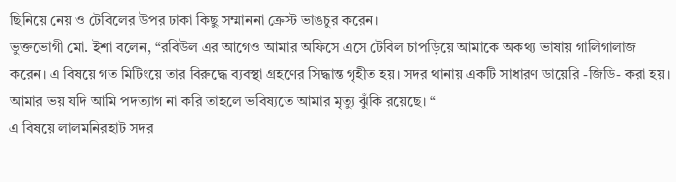ছিনিয়ে নেয় ও টেবিলের উপর ঢাকা কিছু সম্মাননা ক্রেস্ট ভাঙচুর করেন।
ভুক্তভোগী মো. ইশা বলেন, “রবিউল এর আগেও আমার অফিসে এসে টেবিল চাপড়িয়ে আমাকে অকথ্য ভাষায় গালিগালাজ করেন। এ বিষয়ে গত মিটিংয়ে তার বিরুদ্ধে ব্যবস্থা গ্রহণের সিদ্ধান্ত গৃহীত হয়। সদর থানায় একটি সাধারণ ডায়েরি -জিডি- করা হয়। আমার ভয় যদি আমি পদত্যাগ না করি তাহলে ভবিষ্যতে আমার মৃত্যু ঝুঁকি রয়েছে। “
এ বিষয়ে লালমনিরহাট সদর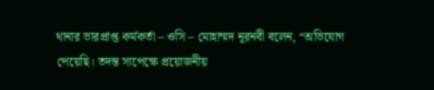থানার ভারপ্রাপ্ত কর্মকর্তা – ওসি – মোহাম্মদ নূরনবী বলেন, “অভিযোগ পেয়েছি। তদন্ত সাপেক্ষে প্রয়োজনীয়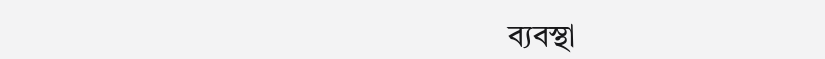ব্যবস্থা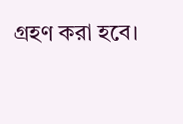গ্রহণ করা হবে।